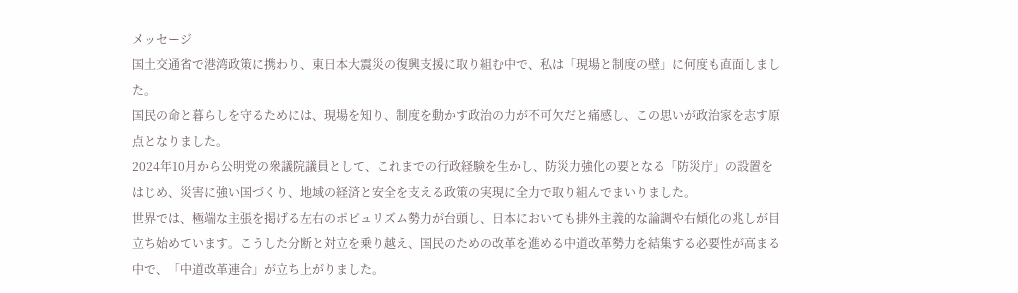メッセージ
国土交通省で港湾政策に携わり、東日本大震災の復興支援に取り組む中で、私は「現場と制度の壁」に何度も直面しました。
国民の命と暮らしを守るためには、現場を知り、制度を動かす政治の力が不可欠だと痛感し、この思いが政治家を志す原点となりました。
2024年10月から公明党の衆議院議員として、これまでの行政経験を生かし、防災力強化の要となる「防災庁」の設置をはじめ、災害に強い国づくり、地域の経済と安全を支える政策の実現に全力で取り組んでまいりました。
世界では、極端な主張を掲げる左右のポピュリズム勢力が台頭し、日本においても排外主義的な論調や右傾化の兆しが目立ち始めています。こうした分断と対立を乗り越え、国民のための改革を進める中道改革勢力を結集する必要性が高まる中で、「中道改革連合」が立ち上がりました。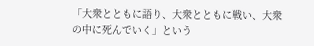「大衆とともに語り、大衆とともに戦い、大衆の中に死んでいく」という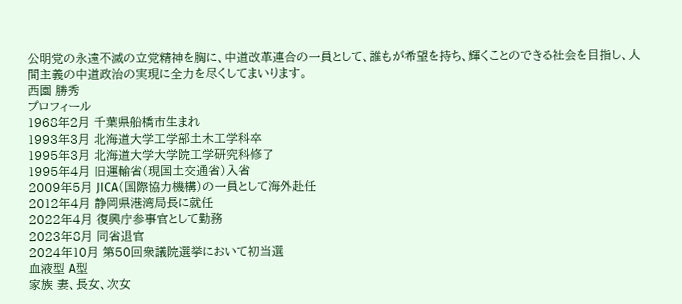公明党の永遠不滅の立党精神を胸に、中道改革連合の一員として、誰もが希望を持ち、輝くことのできる社会を目指し、人間主義の中道政治の実現に全力を尽くしてまいります。
西園 勝秀
プロフィール
1968年2月 千葉県船橋市生まれ
1993年3月 北海道大学工学部土木工学科卒
1995年3月 北海道大学大学院工学研究科修了
1995年4月 旧運輸省(現国土交通省)入省
2009年5月 JICA(国際協力機構)の一員として海外赴任
2012年4月 静岡県港湾局長に就任
2022年4月 復興庁参事官として勤務
2023年8月 同省退官
2024年10月 第50回衆議院選挙において初当選
血液型 A型
家族 妻、長女、次女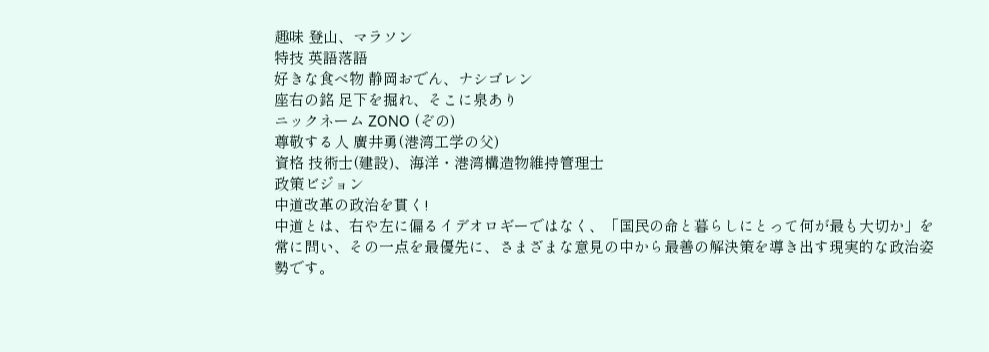趣味 登山、マラソン
特技 英語落語
好きな食べ物 静岡おでん、ナシゴレン
座右の銘 足下を掘れ、そこに泉あり
ニックネーム ZONO (ぞの)
尊敬する人 廣井勇(港湾工学の父)
資格 技術士(建設)、海洋・港湾構造物維持管理士
政策ビジョン
中道改革の政治を貫く!
中道とは、右や左に偏るイデオロギーではなく、「国民の命と暮らしにとって何が最も大切か」を常に問い、その一点を最優先に、さまざまな意見の中から最善の解決策を導き出す現実的な政治姿勢です。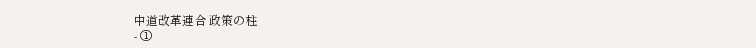中道改革連合 政策の柱
- ①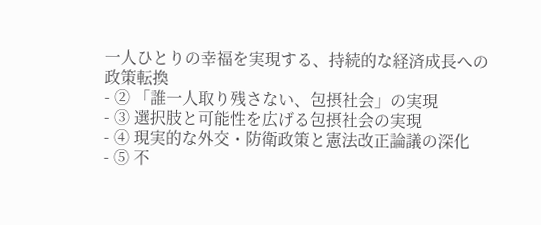一人ひとりの幸福を実現する、持続的な経済成長への政策転換
- ② 「誰一人取り残さない、包摂社会」の実現
- ③ 選択肢と可能性を広げる包摂社会の実現
- ④ 現実的な外交・防衛政策と憲法改正論議の深化
- ⑤ 不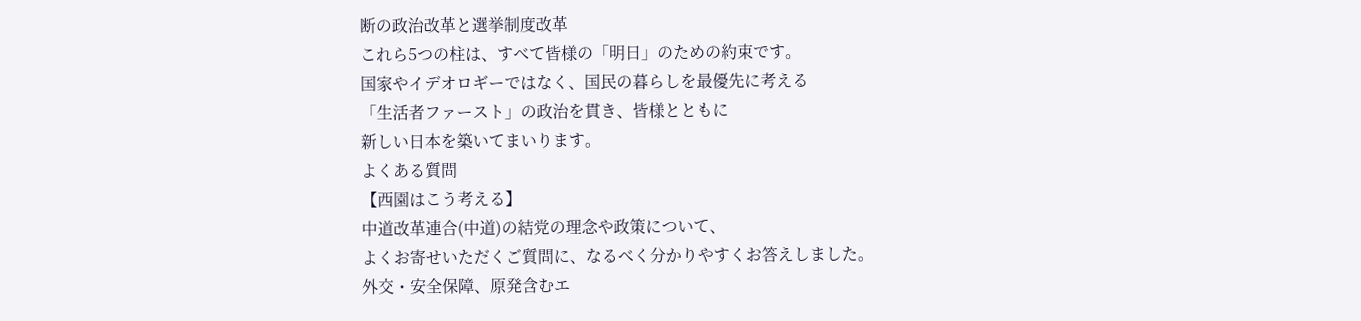断の政治改革と選挙制度改革
これら5つの柱は、すべて皆様の「明日」のための約束です。
国家やイデオロギーではなく、国民の暮らしを最優先に考える
「生活者ファースト」の政治を貫き、皆様とともに
新しい日本を築いてまいります。
よくある質問
【西園はこう考える】
中道改革連合(中道)の結党の理念や政策について、
よくお寄せいただくご質問に、なるべく分かりやすくお答えしました。
外交・安全保障、原発含むエ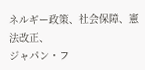ネルギー政策、社会保障、憲法改正、
ジャパン・フ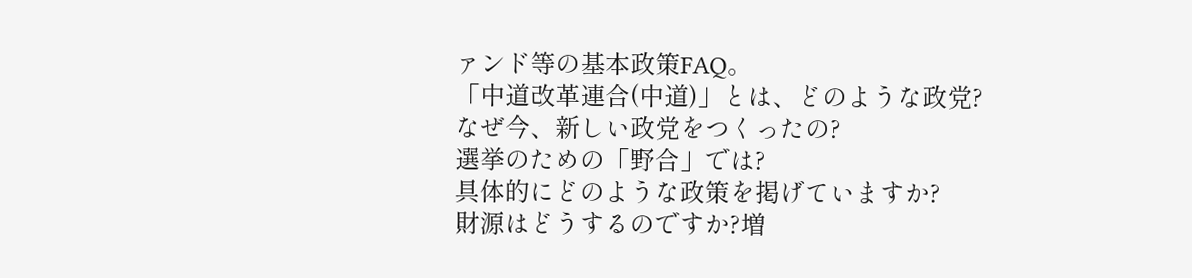ァンド等の基本政策FAQ。
「中道改革連合(中道)」とは、どのような政党?
なぜ今、新しい政党をつくったの?
選挙のための「野合」では?
具体的にどのような政策を掲げていますか?
財源はどうするのですか?増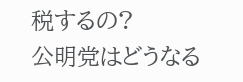税するの?
公明党はどうなる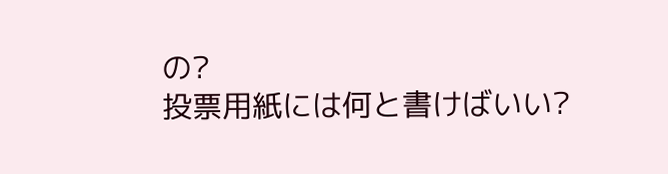の?
投票用紙には何と書けばいい?